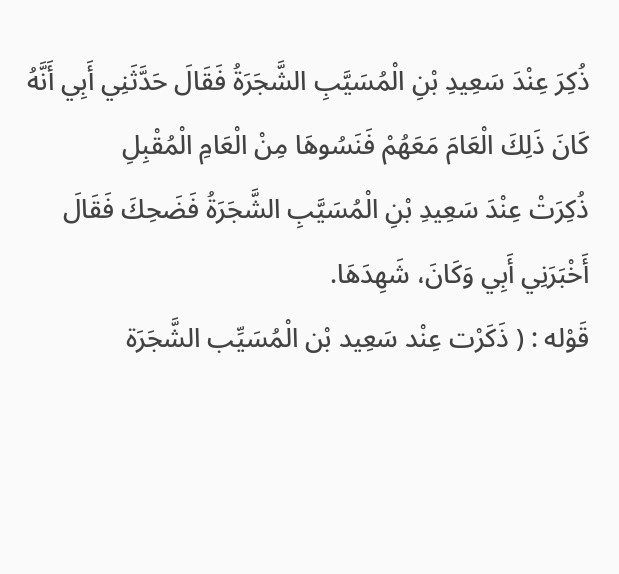ذُكِرَ عِنْدَ سَعِيدِ بْنِ الْمُسَيَّبِ الشَّجَرَةُ فَقَالَ حَدَّثَنِي أَبِي أَنَّهُ كَانَ ذَلِكَ الْعَامَ مَعَهُمْ فَنَسُوهَا مِنْ الْعَامِ الْمُقْبِلِ
ذُكِرَتْ عِنْدَ سَعِيدِ بْنِ الْمُسَيَّبِ الشَّجَرَةُ فَضَحِكَ فَقَالَ أَخْبَرَنِي أَبِي وَكَانَ، شَهِدَهَا.
قَوْله : ( ذَكَرْت عِنْد سَعِيد بْن الْمُسَيِّب الشَّجَرَة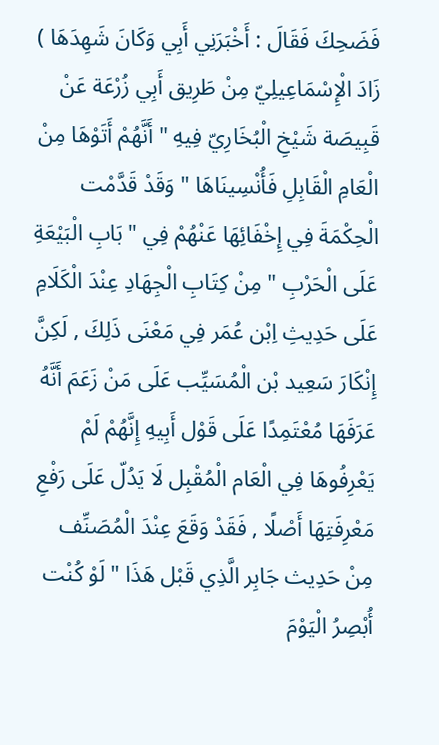فَضَحِكَ فَقَالَ : أَخْبَرَنِي أَبِي وَكَانَ شَهِدَهَا ) زَادَ الْإِسْمَاعِيلِيّ مِنْ طَرِيق أَبِي زُرْعَة عَنْ قَبِيصَة شَيْخِ الْبُخَارِيّ فِيهِ " أَنَّهُمْ أَتَوْهَا مِنْ الْعَامِ الْقَابِلِ فَأُنْسِينَاهَا " وَقَدْ قَدَّمْت الْحِكْمَةَ فِي إِخْفَائِهَا عَنْهُمْ فِي " بَابِ الْبَيْعَةِ عَلَى الْحَرْبِ " مِنْ كِتَابِ الْجِهَادِ عِنْدَ الْكَلَامِ عَلَى حَدِيثِ اِبْن عُمَر فِي مَعْنَى ذَلِكَ , لَكِنَّ إِنْكَارَ سَعِيد بْن الْمُسَيِّب عَلَى مَنْ زَعَمَ أَنَّهُ عَرَفَهَا مُعْتَمِدًا عَلَى قَوْل أَبِيهِ إِنَّهُمْ لَمْ يَعْرِفُوهَا فِي الْعَام الْمُقْبِل لَا يَدُلّ عَلَى رَفْعِ مَعْرِفَتِهَا أَصْلًا , فَقَدْ وَقَعَ عِنْدَ الْمُصَنِّف مِنْ حَدِيث جَابِر الَّذِي قَبْل هَذَا " لَوْ كُنْت أُبْصِرُ الْيَوْمَ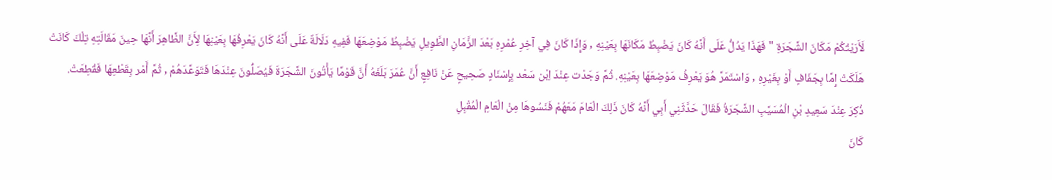لَأَرَيْتُكُمْ مَكَانَ الشَّجَرَةِ " فَهَذَا يَدُلُّ عَلَى أَنَّهُ كَانَ يَضْبِطُ مَكَانَهَا بِعَيْنِهِ , وَإِذَا كَانَ فِي آخِرِ عُمْرِهِ بَعْدَ الزَّمَانِ الطَّوِيلِ يَضْبِطُ مَوْضِعَهَا فَفِيهِ دَلَالَةٌ عَلَى أَنَّهُ كَانَ يَعْرِفُهَا بِعَيْنِهَا لِأَنَّ الظَّاهِرَ أَنَّهَا حِينَ مَقَالَتِهِ تِلْكَ كَانَتْ هَلَكَتْ إِمَّا بِجَفَافٍ أَوْ بِغَيْرِهِ , وَاسْتَمَرَّ هُوَ يَعْرِفُ مَوْضِعَهَا بِعَيْنِهِ. ثُمَّ وَجَدْت عِنْدَ اِبْن سَعْد بِإِسْنَادٍ صَحِيحٍ عَنْ نَافِعٍ أَنَّ عُمَرَ بَلَغَهُ أَنَّ قَوْمًا يَأْتُونَ الشَّجَرَةَ فَيُصَلُّونَ عِنْدَهَا فَتَوَعَّدَهُمْ , ثُمَّ أَمْر بِقَطْعِهَا فَقُطِعَتْ.
ذُكِرَ عِنْدَ سَعِيدِ بْنِ الْمُسَيَّبِ الشَّجَرَةُ فَقَالَ حَدَّثَنِي أَبِي أَنَّهُ كَانَ ذَلِكَ الْعَامَ مَعَهُمْ فَنَسُوهَا مِنْ الْعَامِ الْمُقْبِلِ
كَانَ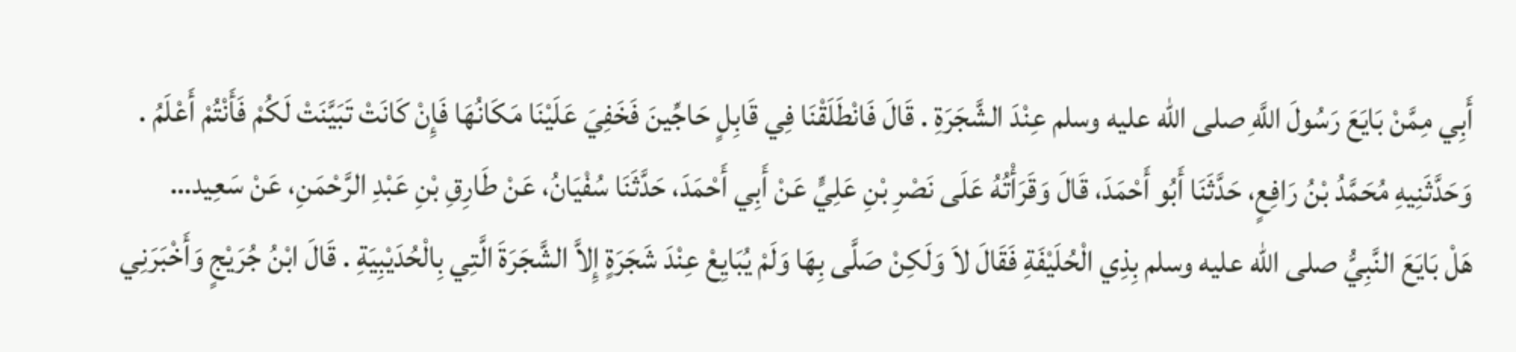أَبِي مِمَّنْ بَايَعَ رَسُولَ اللَّهِ صلى الله عليه وسلم عِنْدَ الشَّجَرَةِ . قَالَ فَانْطَلَقْنَا فِي قَابِلٍ حَاجِّينَ فَخَفِيَ عَلَيْنَا مَكَانُهَا فَإِنْ كَانَتْ تَبَيَّنَتْ لَكُمْ فَأَنْتُمْ أَعْلَمُ . وَحَدَّثَنِيهِ مُحَمَّدُ بْنُ رَافِعٍ، حَدَّثَنَا أَبُو أَحْمَدَ، قَالَ وَقَرَأْتُهُ عَلَى نَصْرِ بْنِ عَلِيٍّ عَنْ أَبِي أَحْمَدَ، حَدَّثَنَا سُفْيَانُ، عَنْ طَارِقِ بْنِ عَبْدِ الرَّحْمَنِ، عَنْ سَعِيد…
هَلْ بَايَعَ النَّبِيُّ صلى الله عليه وسلم بِذِي الْحُلَيْفَةِ فَقَالَ لاَ وَلَكِنْ صَلَّى بِهَا وَلَمْ يُبَايِعْ عِنْدَ شَجَرَةٍ إِلاَّ الشَّجَرَةَ الَّتِي بِالْحُدَيْبِيَةِ . قَالَ ابْنُ جُرَيْجٍ وَأَخْبَرَنِي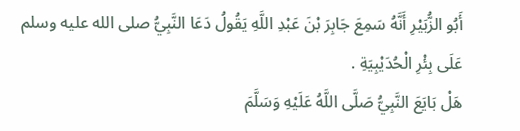أَبُو الزُّبَيْرِ أَنَّهُ سَمِعَ جَابِرَ بْنَ عَبْدِ اللَّهِ يَقُولُ دَعَا النَّبِيُّ صلى الله عليه وسلم عَلَى بِئْرِ الْحُدَيْبِيَةِ .
هَلْ بَايَعَ النَّبِيُّ صَلَّى اللَّهُ عَلَيْهِ وَسَلَّمَ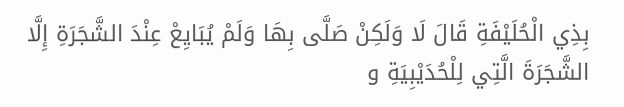بِذِي الْحُلَيْفَةِ قَالَ لَا وَلَكِنْ صَلَّى بِهَا وَلَمْ يُبَايِعْ عِنْدَ الشَّجَرَةِ إِلَّا الشَّجَرَةَ الَّتِي لِلْحُدَيْبِيَةِ و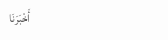أَخْبَرَنَا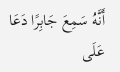أَنَّهُ سَمِعَ جَابِرًا دَعَا عَلَى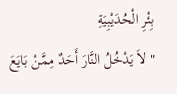بِئْرِ الْحُدَيْبِيَةِ
" لاَ يَدْخُلُ النَّارَ أَحَدٌ مِمَّنْ بَايَعَ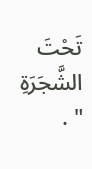تَحْتَ الشَّجَرَةِ " .